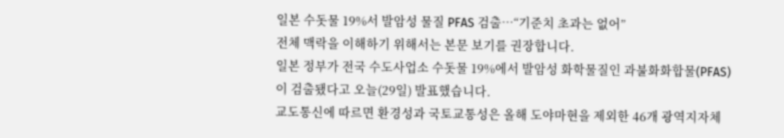일본 수돗물 19%서 발암성 물질 PFAS 검출…“기준치 초과는 없어”
전체 맥락을 이해하기 위해서는 본문 보기를 권장합니다.
일본 정부가 전국 수도사업소 수돗물 19%에서 발암성 화학물질인 과불화화합물(PFAS)이 검출됐다고 오늘(29일) 발표했습니다.
교도통신에 따르면 환경성과 국토교통성은 올해 도야마현을 제외한 46개 광역지자체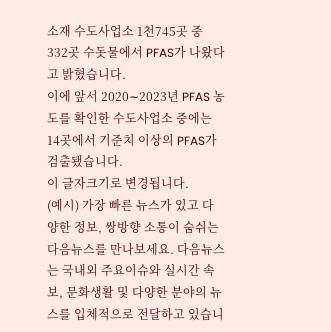소재 수도사업소 1천745곳 중 332곳 수돗물에서 PFAS가 나왔다고 밝혔습니다.
이에 앞서 2020∼2023년 PFAS 농도를 확인한 수도사업소 중에는 14곳에서 기준치 이상의 PFAS가 검출됐습니다.
이 글자크기로 변경됩니다.
(예시) 가장 빠른 뉴스가 있고 다양한 정보, 쌍방향 소통이 숨쉬는 다음뉴스를 만나보세요. 다음뉴스는 국내외 주요이슈와 실시간 속보, 문화생활 및 다양한 분야의 뉴스를 입체적으로 전달하고 있습니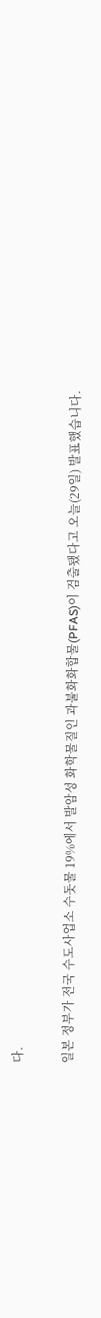다.

일본 정부가 전국 수도사업소 수돗물 19%에서 발암성 화학물질인 과불화화합물(PFAS)이 검출됐다고 오늘(29일) 발표했습니다.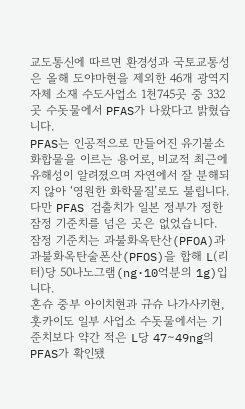교도통신에 따르면 환경성과 국토교통성은 올해 도야마현을 제외한 46개 광역지자체 소재 수도사업소 1천745곳 중 332곳 수돗물에서 PFAS가 나왔다고 밝혔습니다.
PFAS는 인공적으로 만들어진 유기불소 화합물을 이르는 용어로, 비교적 최근에 유해성이 알려졌으며 자연에서 잘 분해되지 않아 ‘영원한 화학물질’로도 불립니다.
다만 PFAS 검출치가 일본 정부가 정한 잠정 기준치를 넘은 곳은 없었습니다.
잠정 기준치는 과불화옥탄산(PFOA)과 과불화옥탄술폰산(PFOS)을 합해 L(리터)당 50나노그램(ng·10억분의 1g)입니다.
혼슈 중부 아이치현과 규슈 나가사키현, 홋카이도 일부 사업소 수돗물에서는 기준치보다 약간 적은 L당 47∼49ng의 PFAS가 확인됐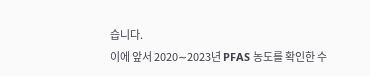습니다.
이에 앞서 2020∼2023년 PFAS 농도를 확인한 수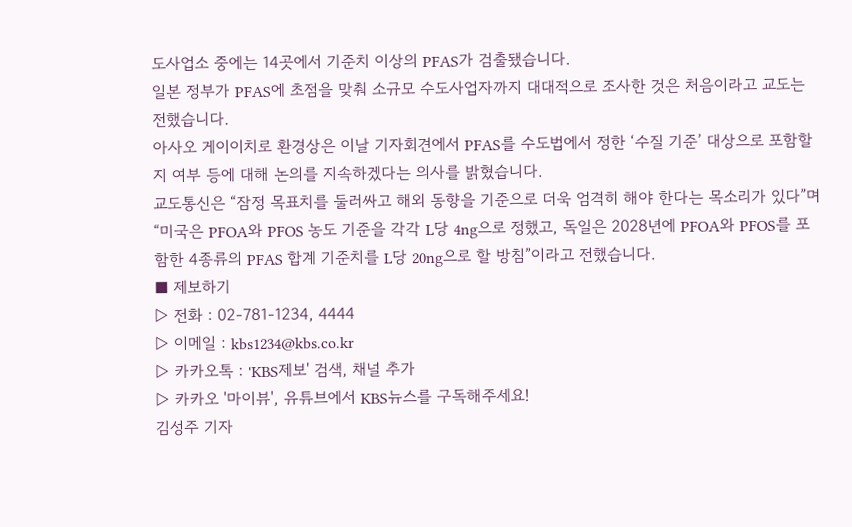도사업소 중에는 14곳에서 기준치 이상의 PFAS가 검출됐습니다.
일본 정부가 PFAS에 초점을 맞춰 소규모 수도사업자까지 대대적으로 조사한 것은 처음이라고 교도는 전했습니다.
아사오 게이이치로 환경상은 이날 기자회견에서 PFAS를 수도법에서 정한 ‘수질 기준’ 대상으로 포함할지 여부 등에 대해 논의를 지속하겠다는 의사를 밝혔습니다.
교도통신은 “잠정 목표치를 둘러싸고 해외 동향을 기준으로 더욱 엄격히 해야 한다는 목소리가 있다”며 “미국은 PFOA와 PFOS 농도 기준을 각각 L당 4ng으로 정했고, 독일은 2028년에 PFOA와 PFOS를 포함한 4종류의 PFAS 합계 기준치를 L당 20ng으로 할 방침”이라고 전했습니다.
■ 제보하기
▷ 전화 : 02-781-1234, 4444
▷ 이메일 : kbs1234@kbs.co.kr
▷ 카카오톡 : 'KBS제보' 검색, 채널 추가
▷ 카카오 '마이뷰', 유튜브에서 KBS뉴스를 구독해주세요!
김성주 기자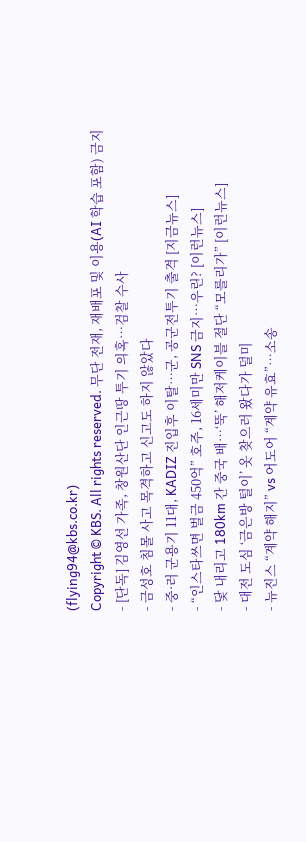(flying94@kbs.co.kr)
Copyright © KBS. All rights reserved. 무단 전재, 재배포 및 이용(AI 학습 포함) 금지
- [단독] 김영선 가족, 창원산단 인근땅 투기 의혹…검찰 수사
- 금성호 침몰 사고 목격하고 신고도 하지 않았다
- 중·러 군용기 11대, KADIZ 진입후 이탈…군, 공군전투기 출격 [지금뉴스]
- “인스타쓰면 벌금 450억” 호주, 16세미만 SNS 금지…우린? [이런뉴스]
- 닻 내리고 180km 간 중국 배…‘뚝’ 해저케이블 절단 “모를리가” [이런뉴스]
- 대전 도심 ‘금은방 털이’ 옷 찾으러 왔다가 덜미
- 뉴진스 “계약 해지” vs 어도어 “계약 유효”…소송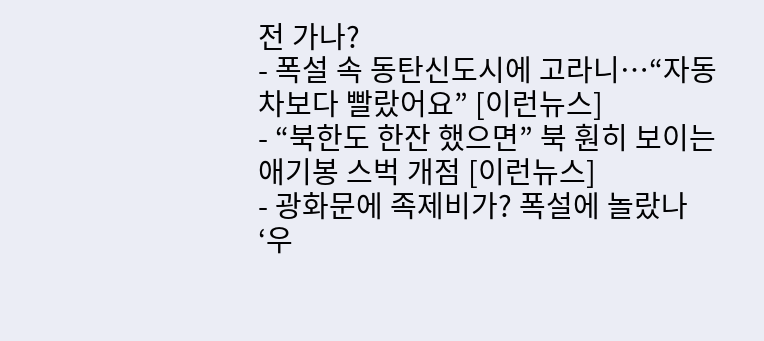전 가나?
- 폭설 속 동탄신도시에 고라니…“자동차보다 빨랐어요” [이런뉴스]
- “북한도 한잔 했으면” 북 훤히 보이는 애기봉 스벅 개점 [이런뉴스]
- 광화문에 족제비가? 폭설에 놀랐나 ‘우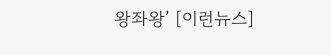왕좌왕’ [이런뉴스]